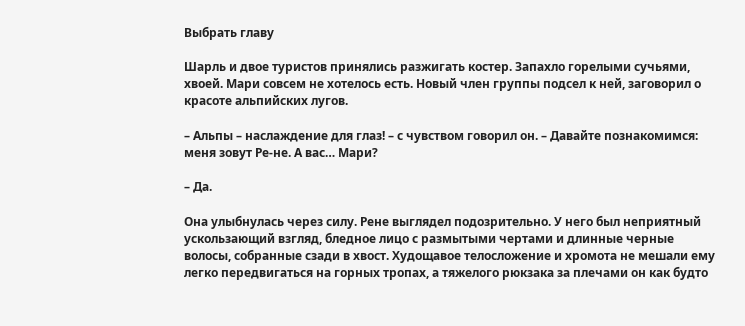Выбрать главу

Шарль и двое туристов принялись разжигать костер. Запахло горелыми сучьями, хвоей. Мари совсем не хотелось есть. Новый член группы подсел к ней, заговорил о красоте альпийских лугов.

– Альпы – наслаждение для глаз! – с чувством говорил он. – Давайте познакомимся: меня зовут Ре-не. А вас… Мари?

– Да.

Она улыбнулась через силу. Рене выглядел подозрительно. У него был неприятный ускользающий взгляд, бледное лицо с размытыми чертами и длинные черные волосы, собранные сзади в хвост. Худощавое телосложение и хромота не мешали ему легко передвигаться на горных тропах, а тяжелого рюкзака за плечами он как будто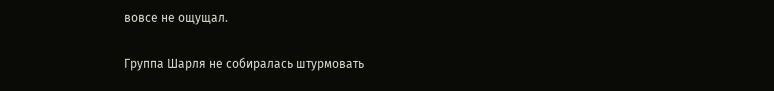вовсе не ощущал.

Группа Шарля не собиралась штурмовать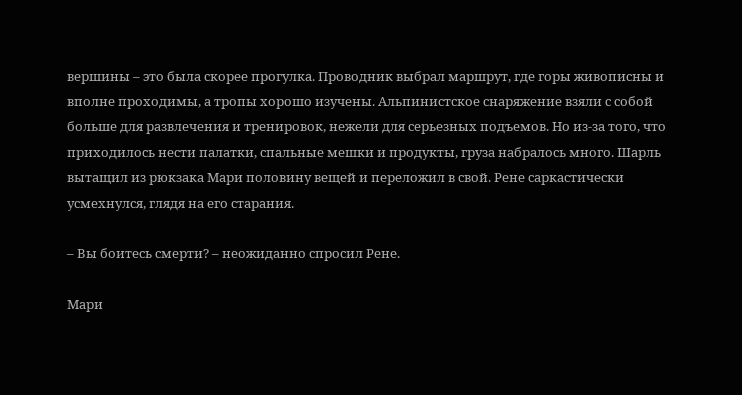вершины – это была скорее прогулка. Проводник выбрал маршрут, где горы живописны и вполне проходимы, а тропы хорошо изучены. Альпинистское снаряжение взяли с собой больше для развлечения и тренировок, нежели для серьезных подъемов. Но из-за того, что приходилось нести палатки, спальные мешки и продукты, груза набралось много. Шарль вытащил из рюкзака Мари половину вещей и переложил в свой. Рене саркастически усмехнулся, глядя на его старания.

– Вы боитесь смерти? – неожиданно спросил Рене.

Мари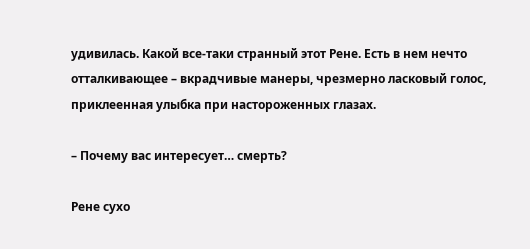удивилась. Какой все-таки странный этот Рене. Есть в нем нечто отталкивающее – вкрадчивые манеры, чрезмерно ласковый голос, приклеенная улыбка при настороженных глазах.

– Почему вас интересует… смерть?

Рене сухо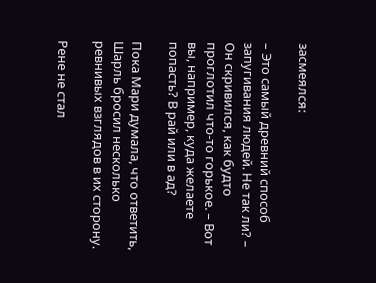засмеялся:

– Это самый древний способ запугивания людей. Не так ли? – Он скривился, как будто проглотил что-то горькое. – Вот вы, например, куда желаете попасть? В рай или в ад?

Пока Мари думала, что ответить, Шарль бросил несколько ревнивых взглядов в их сторону.

Рене не стал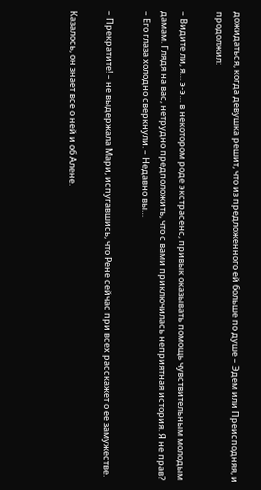дожидаться, когда девушка решит, что из предложенного ей больше по душе – Эдем или Преисподняя, и продолжил:

– Видите ли, я… э-э… в некотором роде экстрасенс, привык оказывать помощь чувствительным молодым дамам. Глядя на вас, нетрудно предположить, что с вами приключилась неприятная история. Я не прав? – Его глаза холодно сверкнули. – Недавно вы…

– Прекратите! – не выдержала Мари, испугавшись, что Рене сейчас при всех расскажет о ее замужестве.

Казалось, он знает все о ней и об Алене.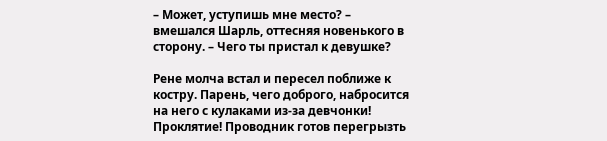– Может, уступишь мне место? – вмешался Шарль, оттесняя новенького в сторону. – Чего ты пристал к девушке?

Рене молча встал и пересел поближе к костру. Парень, чего доброго, набросится на него с кулаками из-за девчонки! Проклятие! Проводник готов перегрызть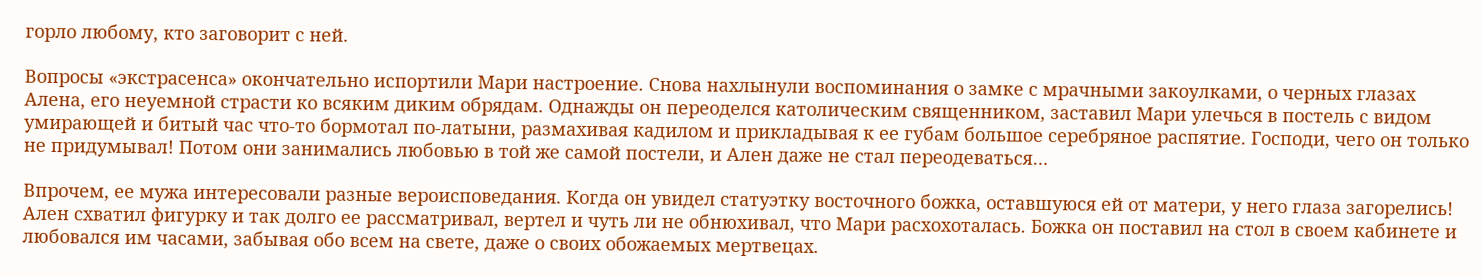горло любому, кто заговорит с ней.

Вопросы «экстрасенса» окончательно испортили Мари настроение. Снова нахлынули воспоминания о замке с мрачными закоулками, о черных глазах Алена, его неуемной страсти ко всяким диким обрядам. Однажды он переоделся католическим священником, заставил Мари улечься в постель с видом умирающей и битый час что-то бормотал по-латыни, размахивая кадилом и прикладывая к ее губам большое серебряное распятие. Господи, чего он только не придумывал! Потом они занимались любовью в той же самой постели, и Ален даже не стал переодеваться…

Впрочем, ее мужа интересовали разные вероисповедания. Когда он увидел статуэтку восточного божка, оставшуюся ей от матери, у него глаза загорелись! Ален схватил фигурку и так долго ее рассматривал, вертел и чуть ли не обнюхивал, что Мари расхохоталась. Божка он поставил на стол в своем кабинете и любовался им часами, забывая обо всем на свете, даже о своих обожаемых мертвецах.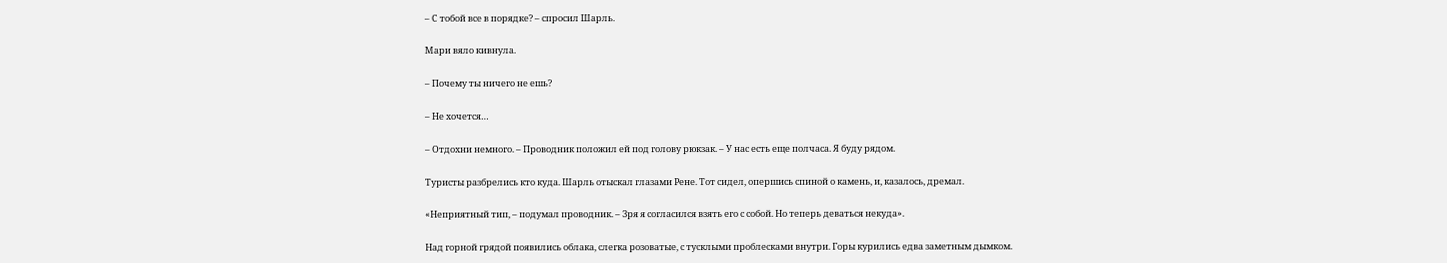– С тобой все в порядке? – спросил Шарль.

Мари вяло кивнула.

– Почему ты ничего не ешь?

– Не хочется…

– Отдохни немного. – Проводник положил ей под голову рюкзак. – У нас есть еще полчаса. Я буду рядом.

Туристы разбрелись кто куда. Шарль отыскал глазами Рене. Тот сидел, опершись спиной о камень, и, казалось, дремал.

«Неприятный тип, – подумал проводник. – Зря я согласился взять его с собой. Но теперь деваться некуда».

Над горной грядой появились облака, слегка розоватые, с тусклыми проблесками внутри. Горы курились едва заметным дымком.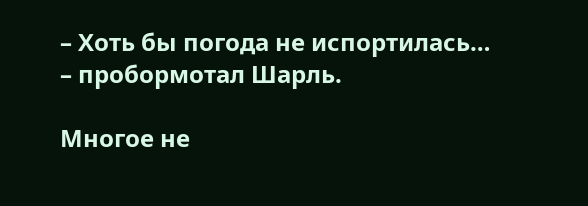– Хоть бы погода не испортилась… – пробормотал Шарль.

Многое не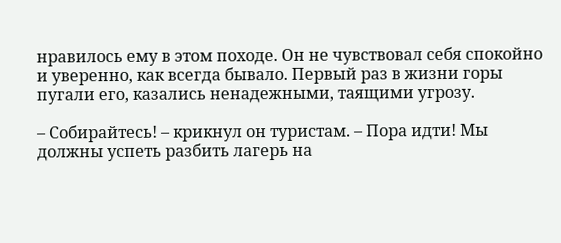нравилось ему в этом походе. Он не чувствовал себя спокойно и уверенно, как всегда бывало. Первый раз в жизни горы пугали его, казались ненадежными, таящими угрозу.

– Собирайтесь! – крикнул он туристам. – Пора идти! Мы должны успеть разбить лагерь на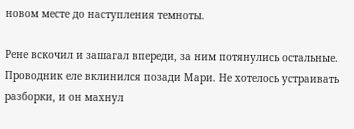новом месте до наступления темноты.

Рене вскочил и зашагал впереди, за ним потянулись остальные. Проводник еле вклинился позади Мари. Не хотелось устраивать разборки, и он махнул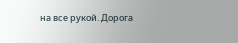на все рукой. Дорога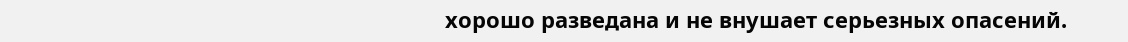хорошо разведана и не внушает серьезных опасений.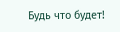Будь что будет!